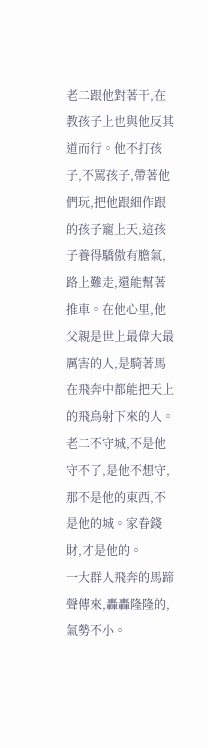老二跟他對著干,在教孩子上也與他反其道而行。他不打孩子,不罵孩子,帶著他們玩,把他跟細作跟的孩子寵上天,這孩子養得驕傲有膽氣,路上難走,還能幫著推車。在他心里,他父親是世上最偉大最厲害的人,是騎著馬在飛奔中都能把天上的飛鳥射下來的人。
老二不守城,不是他守不了,是他不想守,那不是他的東西,不是他的城。家眷錢財,才是他的。
一大群人飛奔的馬蹄聲傳來,轟轟隆隆的,氣勢不小。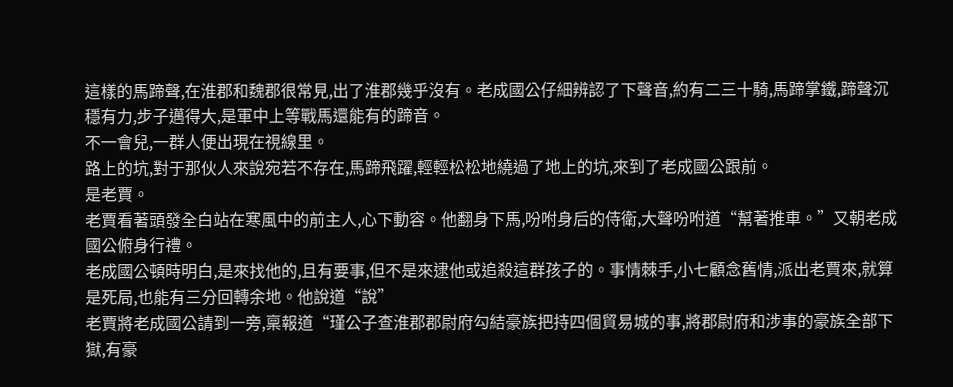這樣的馬蹄聲,在淮郡和魏郡很常見,出了淮郡幾乎沒有。老成國公仔細辨認了下聲音,約有二三十騎,馬蹄掌鐵,蹄聲沉穩有力,步子邁得大,是軍中上等戰馬還能有的蹄音。
不一會兒,一群人便出現在視線里。
路上的坑,對于那伙人來說宛若不存在,馬蹄飛躍,輕輕松松地繞過了地上的坑,來到了老成國公跟前。
是老賈。
老賈看著頭發全白站在寒風中的前主人,心下動容。他翻身下馬,吩咐身后的侍衛,大聲吩咐道“幫著推車。”又朝老成國公俯身行禮。
老成國公頓時明白,是來找他的,且有要事,但不是來逮他或追殺這群孩子的。事情棘手,小七顧念舊情,派出老賈來,就算是死局,也能有三分回轉余地。他說道“說”
老賈將老成國公請到一旁,稟報道“瑾公子查淮郡郡尉府勾結豪族把持四個貿易城的事,將郡尉府和涉事的豪族全部下獄,有豪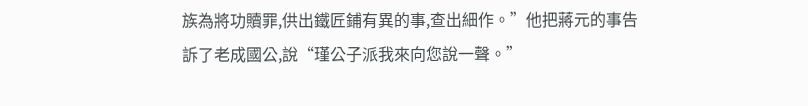族為將功贖罪,供出鐵匠鋪有異的事,查出細作。”他把蔣元的事告訴了老成國公,說“瑾公子派我來向您說一聲。”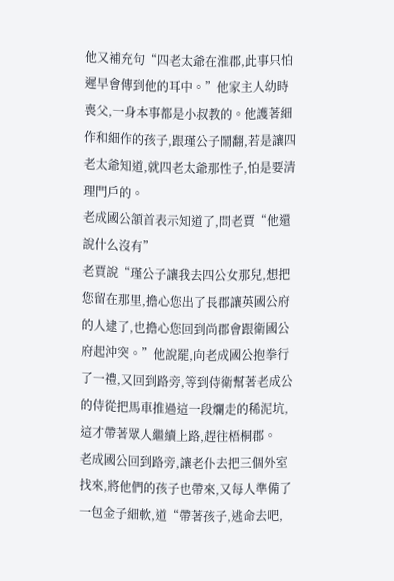他又補充句“四老太爺在淮郡,此事只怕遲早會傳到他的耳中。”他家主人幼時喪父,一身本事都是小叔教的。他護著細作和細作的孩子,跟瑾公子鬧翻,若是讓四老太爺知道,就四老太爺那性子,怕是要清理門戶的。
老成國公頷首表示知道了,問老賈“他還說什么沒有”
老賈說“瑾公子讓我去四公女那兒,想把您留在那里,擔心您出了長郡讓英國公府的人逮了,也擔心您回到尚郡會跟衛國公府起沖突。”他說罷,向老成國公抱拳行了一禮,又回到路旁,等到侍衛幫著老成公的侍從把馬車推過這一段爛走的稀泥坑,這才帶著眾人繼續上路,趕往梧桐郡。
老成國公回到路旁,讓老仆去把三個外室找來,將他們的孩子也帶來,又每人準備了一包金子細軟,道“帶著孩子,逃命去吧,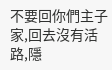不要回你們主子家,回去沒有活路,隱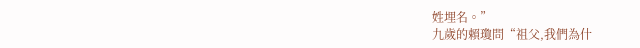姓埋名。”
九歲的賴瓊問“祖父,我們為什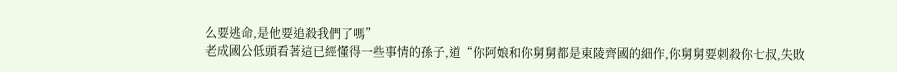么要逃命,是他要追殺我們了嗎”
老成國公低頭看著這已經懂得一些事情的孫子,道“你阿娘和你舅舅都是東陵齊國的細作,你舅舅要刺殺你七叔,失敗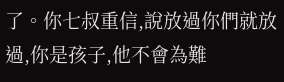了。你七叔重信,說放過你們就放過,你是孩子,他不會為難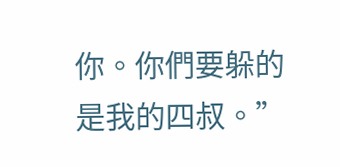你。你們要躲的是我的四叔。”